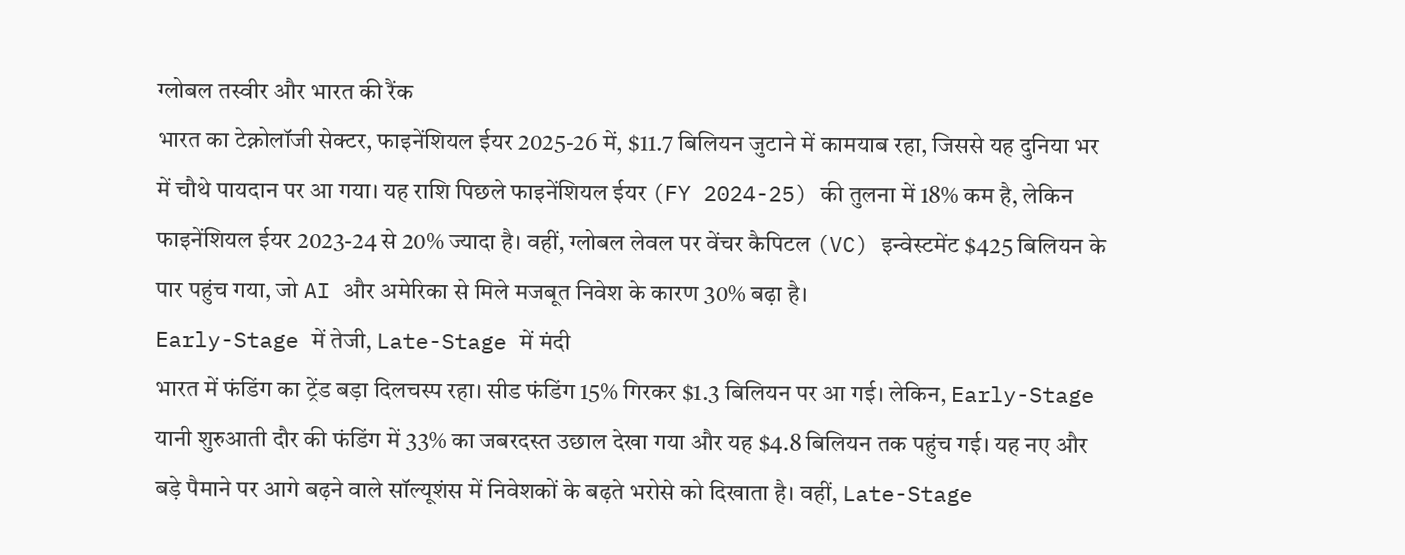ग्लोबल तस्वीर और भारत की रैंक
भारत का टेक्नोलॉजी सेक्टर, फाइनेंशियल ईयर 2025-26 में, $11.7 बिलियन जुटाने में कामयाब रहा, जिससे यह दुनिया भर में चौथे पायदान पर आ गया। यह राशि पिछले फाइनेंशियल ईयर (FY 2024-25) की तुलना में 18% कम है, लेकिन फाइनेंशियल ईयर 2023-24 से 20% ज्यादा है। वहीं, ग्लोबल लेवल पर वेंचर कैपिटल (VC) इन्वेस्टमेंट $425 बिलियन के पार पहुंच गया, जो AI और अमेरिका से मिले मजबूत निवेश के कारण 30% बढ़ा है।
Early-Stage में तेजी, Late-Stage में मंदी
भारत में फंडिंग का ट्रेंड बड़ा दिलचस्प रहा। सीड फंडिंग 15% गिरकर $1.3 बिलियन पर आ गई। लेकिन, Early-Stage यानी शुरुआती दौर की फंडिंग में 33% का जबरदस्त उछाल देखा गया और यह $4.8 बिलियन तक पहुंच गई। यह नए और बड़े पैमाने पर आगे बढ़ने वाले सॉल्यूशंस में निवेशकों के बढ़ते भरोसे को दिखाता है। वहीं, Late-Stage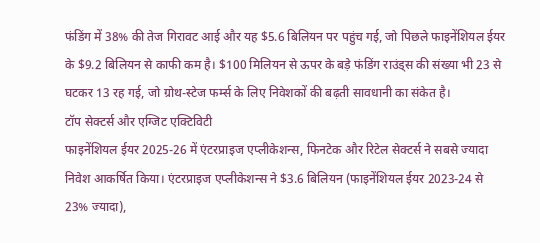फंडिंग में 38% की तेज गिरावट आई और यह $5.6 बिलियन पर पहुंच गई, जो पिछले फाइनेंशियल ईयर के $9.2 बिलियन से काफी कम है। $100 मिलियन से ऊपर के बड़े फंडिंग राउंड्स की संख्या भी 23 से घटकर 13 रह गई, जो ग्रोथ-स्टेज फर्म्स के लिए निवेशकों की बढ़ती सावधानी का संकेत है।
टॉप सेक्टर्स और एग्जिट एक्टिविटी
फाइनेंशियल ईयर 2025-26 में एंटरप्राइज एप्लीकेशन्स, फिनटेक और रिटेल सेक्टर्स ने सबसे ज्यादा निवेश आकर्षित किया। एंटरप्राइज एप्लीकेशन्स ने $3.6 बिलियन (फाइनेंशियल ईयर 2023-24 से 23% ज्यादा),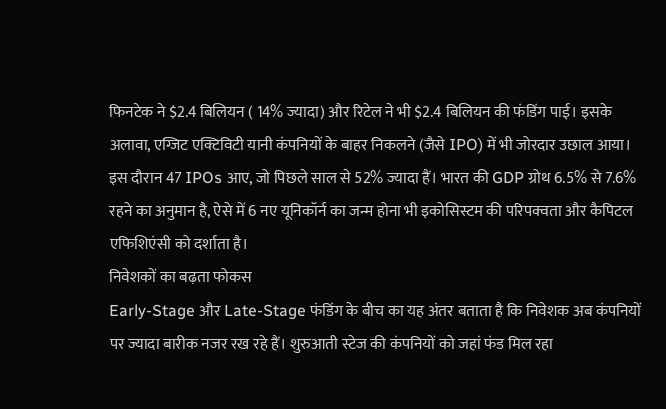फिनटेक ने $2.4 बिलियन ( 14% ज्यादा) और रिटेल ने भी $2.4 बिलियन की फंडिंग पाई। इसके अलावा, एग्जिट एक्टिविटी यानी कंपनियों के बाहर निकलने (जैसे IPO) में भी जोरदार उछाल आया। इस दौरान 47 IPOs आए, जो पिछले साल से 52% ज्यादा हैं। भारत की GDP ग्रोथ 6.5% से 7.6% रहने का अनुमान है, ऐसे में 6 नए यूनिकॉर्न का जन्म होना भी इकोसिस्टम की परिपक्वता और कैपिटल एफिशिएंसी को दर्शाता है।
निवेशकों का बढ़ता फोकस
Early-Stage और Late-Stage फंडिंग के बीच का यह अंतर बताता है कि निवेशक अब कंपनियों पर ज्यादा बारीक नजर रख रहे हैं। शुरुआती स्टेज की कंपनियों को जहां फंड मिल रहा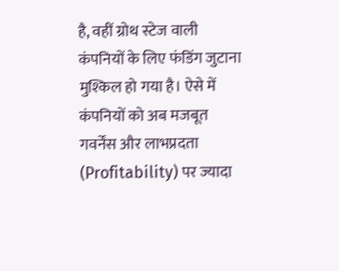है, वहीं ग्रोथ स्टेज वाली कंपनियों के लिए फंडिंग जुटाना मुश्किल हो गया है। ऐसे में कंपनियों को अब मजबूत गवर्नेंस और लाभप्रदता (Profitability) पर ज्यादा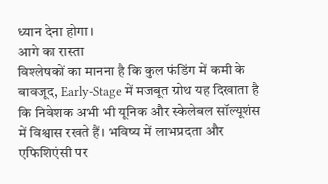ध्यान देना होगा।
आगे का रास्ता
विश्लेषकों का मानना है कि कुल फंडिंग में कमी के बावजूद, Early-Stage में मजबूत ग्रोथ यह दिखाता है कि निवेशक अभी भी यूनिक और स्केलेबल सॉल्यूशंस में विश्वास रखते हैं। भविष्य में लाभप्रदता और एफिशिएंसी पर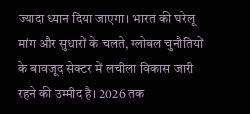ज्यादा ध्यान दिया जाएगा। भारत की घरेलू मांग और सुधारों के चलते, ग्लोबल चुनौतियों के बावजूद सेक्टर में लचीला विकास जारी रहने की उम्मीद है। 2026 तक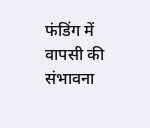फंडिंग में वापसी की संभावना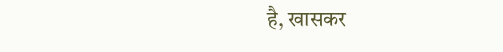है, खासकर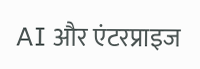AI और एंटरप्राइज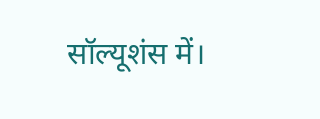सॉल्यूशंस में।